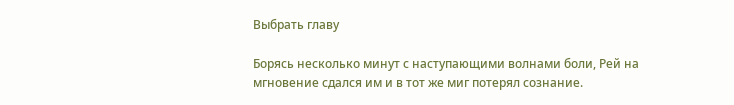Выбрать главу

Борясь несколько минут с наступающими волнами боли, Рей на мгновение сдался им и в тот же миг потерял сознание.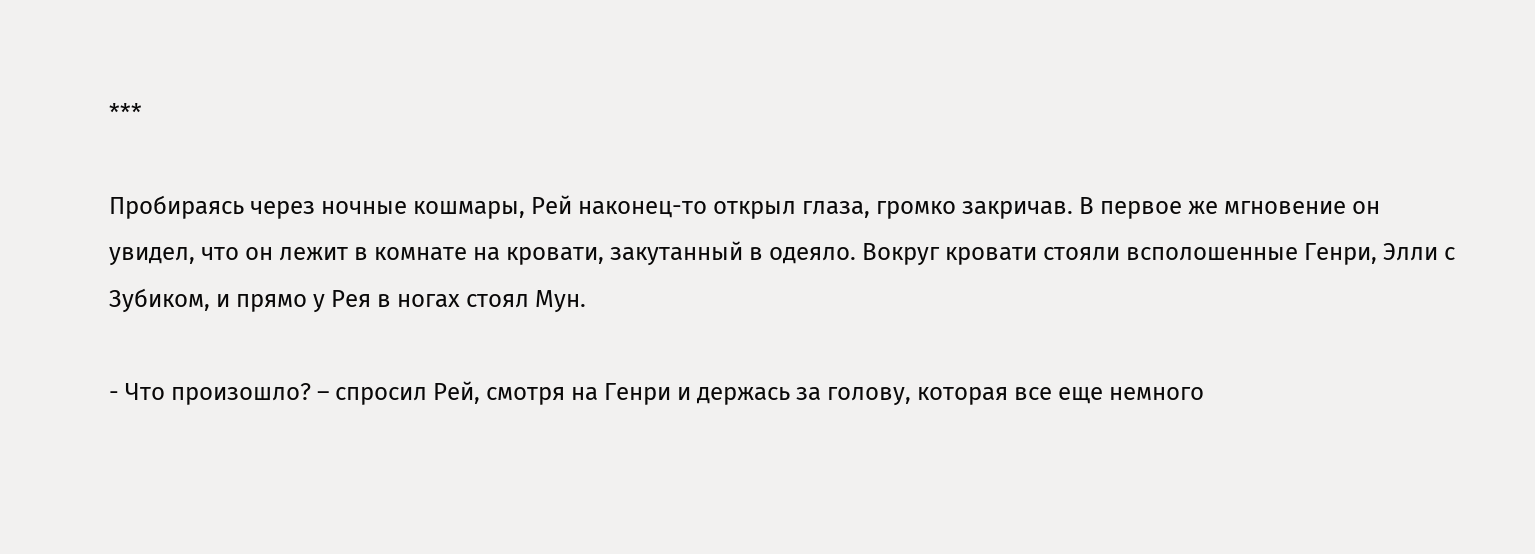***

Пробираясь через ночные кошмары, Рей наконец-то открыл глаза, громко закричав. В первое же мгновение он увидел, что он лежит в комнате на кровати, закутанный в одеяло. Вокруг кровати стояли всполошенные Генри, Элли с Зубиком, и прямо у Рея в ногах стоял Мун.

- Что произошло? – спросил Рей, смотря на Генри и держась за голову, которая все еще немного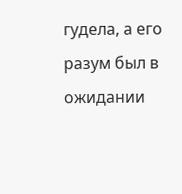гудела, а его разум был в ожидании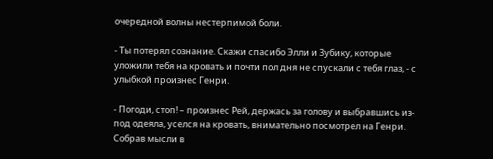очередной волны нестерпимой боли.

- Ты потерял сознание. Скажи спасибо Элли и Зубику, которые уложили тебя на кровать и почти пол дня не спускали с тебя глаз, - с улыбкой произнес Генри.

- Погоди, стоп! – произнес Рей, держась за голову и выбравшись из-под одеяла, уселся на кровать, внимательно посмотрел на Генри. Собрав мысли в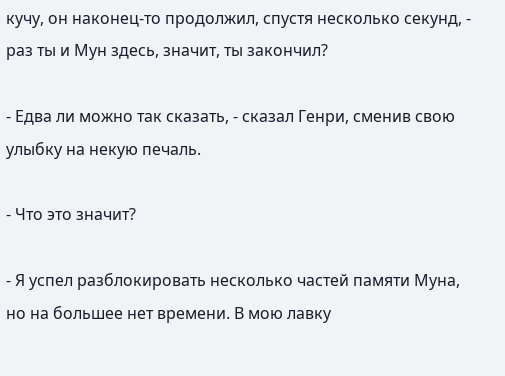кучу, он наконец-то продолжил, спустя несколько секунд, - раз ты и Мун здесь, значит, ты закончил?

- Едва ли можно так сказать, - сказал Генри, сменив свою улыбку на некую печаль.

- Что это значит?

- Я успел разблокировать несколько частей памяти Муна, но на большее нет времени. В мою лавку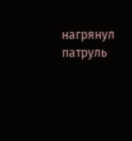нагрянул патруль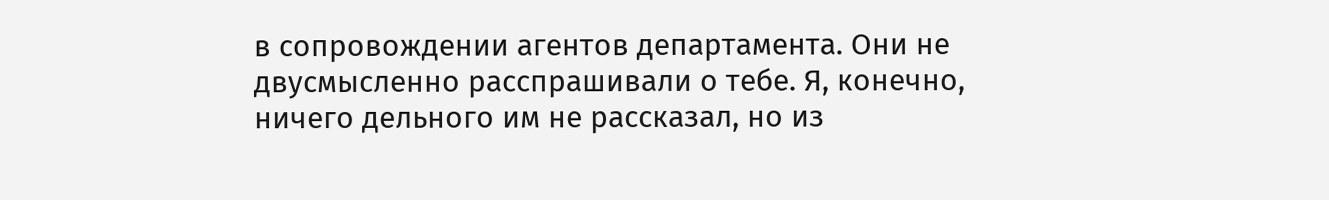в сопровождении агентов департамента. Они не двусмысленно расспрашивали о тебе. Я, конечно, ничего дельного им не рассказал, но из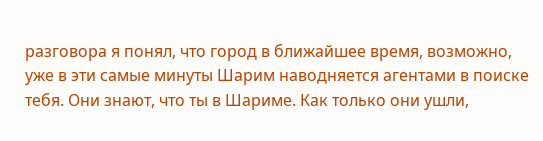разговора я понял, что город в ближайшее время, возможно, уже в эти самые минуты Шарим наводняется агентами в поиске тебя. Они знают, что ты в Шариме. Как только они ушли,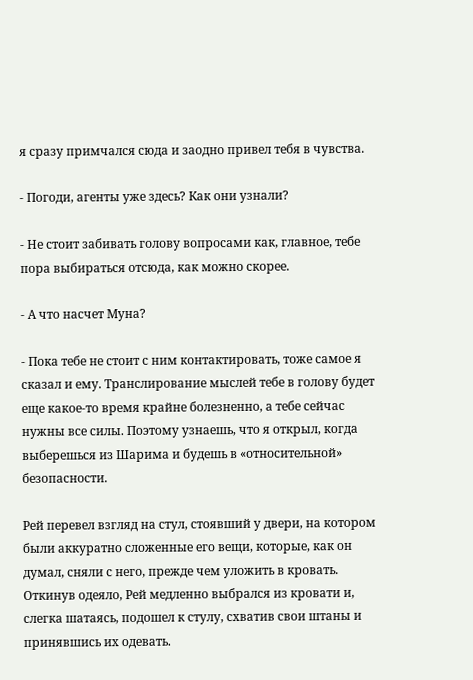я сразу примчался сюда и заодно привел тебя в чувства.

- Погоди, агенты уже здесь? Как они узнали?

- Не стоит забивать голову вопросами как, главное, тебе пора выбираться отсюда, как можно скорее.

- А что насчет Муна?

- Пока тебе не стоит с ним контактировать, тоже самое я сказал и ему. Транслирование мыслей тебе в голову будет еще какое-то время крайне болезненно, а тебе сейчас нужны все силы. Поэтому узнаешь, что я открыл, когда выберешься из Шарима и будешь в «относительной» безопасности.

Рей перевел взгляд на стул, стоявший у двери, на котором были аккуратно сложенные его вещи, которые, как он думал, сняли с него, прежде чем уложить в кровать. Откинув одеяло, Рей медленно выбрался из кровати и, слегка шатаясь, подошел к стулу, схватив свои штаны и принявшись их одевать.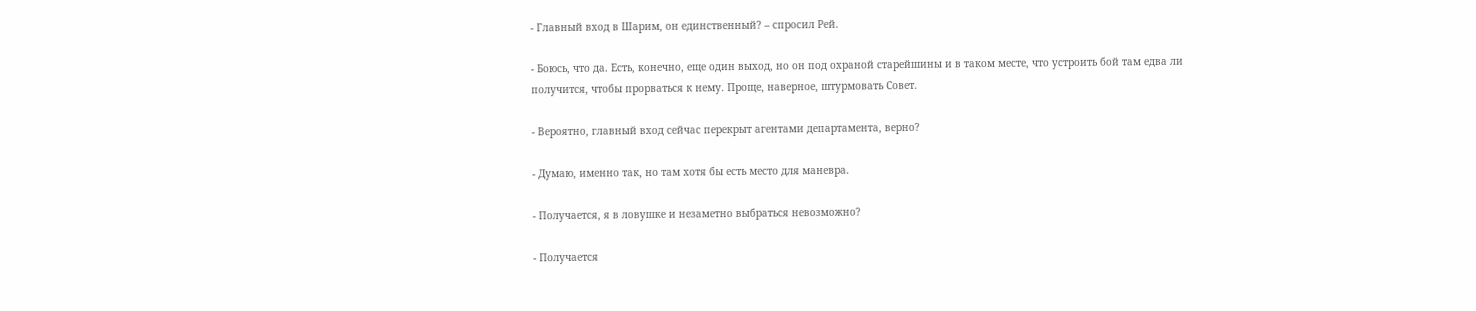- Главный вход в Шарим, он единственный? – спросил Рей.

- Боюсь, что да. Есть, конечно, еще один выход, но он под охраной старейшины и в таком месте, что устроить бой там едва ли получится, чтобы прорваться к нему. Проще, наверное, штурмовать Совет.

- Вероятно, главный вход сейчас перекрыт агентами департамента, верно?

- Думаю, именно так, но там хотя бы есть место для маневра.

- Получается, я в ловушке и незаметно выбраться невозможно?

- Получается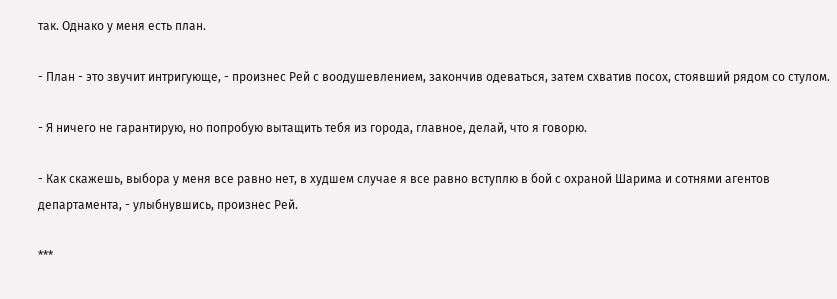так. Однако у меня есть план.

- План - это звучит интригующе, - произнес Рей с воодушевлением, закончив одеваться, затем схватив посох, стоявший рядом со стулом.

- Я ничего не гарантирую, но попробую вытащить тебя из города, главное, делай, что я говорю.

- Как скажешь, выбора у меня все равно нет, в худшем случае я все равно вступлю в бой с охраной Шарима и сотнями агентов департамента, - улыбнувшись, произнес Рей.

***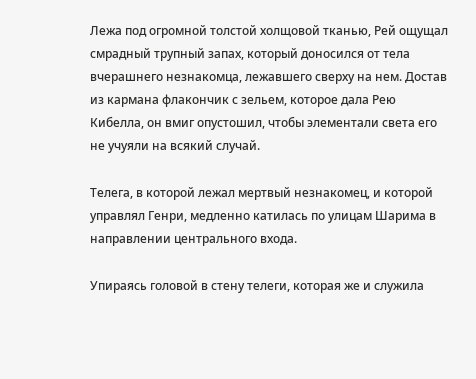Лежа под огромной толстой холщовой тканью, Рей ощущал смрадный трупный запах, который доносился от тела вчерашнего незнакомца, лежавшего сверху на нем. Достав из кармана флакончик с зельем, которое дала Рею Кибелла, он вмиг опустошил, чтобы элементали света его не учуяли на всякий случай.

Телега, в которой лежал мертвый незнакомец, и которой управлял Генри, медленно катилась по улицам Шарима в направлении центрального входа.

Упираясь головой в стену телеги, которая же и служила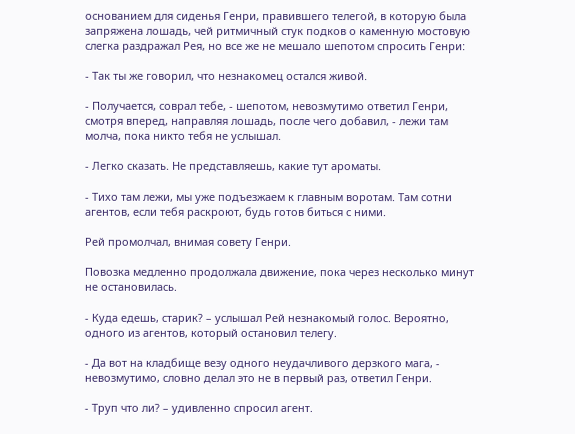основанием для сиденья Генри, правившего телегой, в которую была запряжена лошадь, чей ритмичный стук подков о каменную мостовую слегка раздражал Рея, но все же не мешало шепотом спросить Генри:

- Так ты же говорил, что незнакомец остался живой.

- Получается, соврал тебе, - шепотом, невозмутимо ответил Генри, смотря вперед, направляя лошадь, после чего добавил, - лежи там молча, пока никто тебя не услышал.

- Легко сказать. Не представляешь, какие тут ароматы.

- Тихо там лежи, мы уже подъезжаем к главным воротам. Там сотни агентов, если тебя раскроют, будь готов биться с ними.

Рей промолчал, внимая совету Генри.

Повозка медленно продолжала движение, пока через несколько минут не остановилась.

- Куда едешь, старик? – услышал Рей незнакомый голос. Вероятно, одного из агентов, который остановил телегу.

- Да вот на кладбище везу одного неудачливого дерзкого мага, - невозмутимо, словно делал это не в первый раз, ответил Генри.

- Труп что ли? – удивленно спросил агент.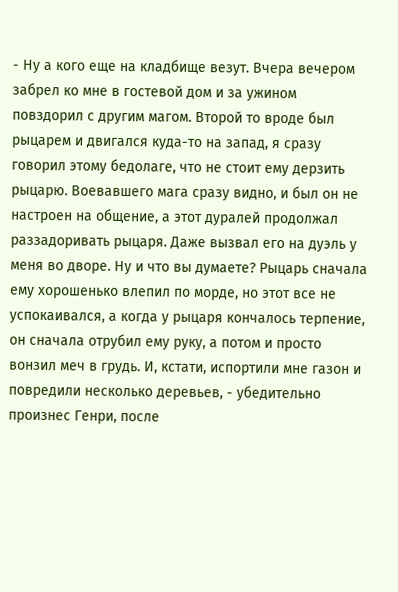- Ну а кого еще на кладбище везут. Вчера вечером забрел ко мне в гостевой дом и за ужином повздорил с другим магом. Второй то вроде был рыцарем и двигался куда-то на запад, я сразу говорил этому бедолаге, что не стоит ему дерзить рыцарю. Воевавшего мага сразу видно, и был он не настроен на общение, а этот дуралей продолжал раззадоривать рыцаря. Даже вызвал его на дуэль у меня во дворе. Ну и что вы думаете? Рыцарь сначала ему хорошенько влепил по морде, но этот все не успокаивался, а когда у рыцаря кончалось терпение, он сначала отрубил ему руку, а потом и просто вонзил меч в грудь. И, кстати, испортили мне газон и повредили несколько деревьев, - убедительно произнес Генри, после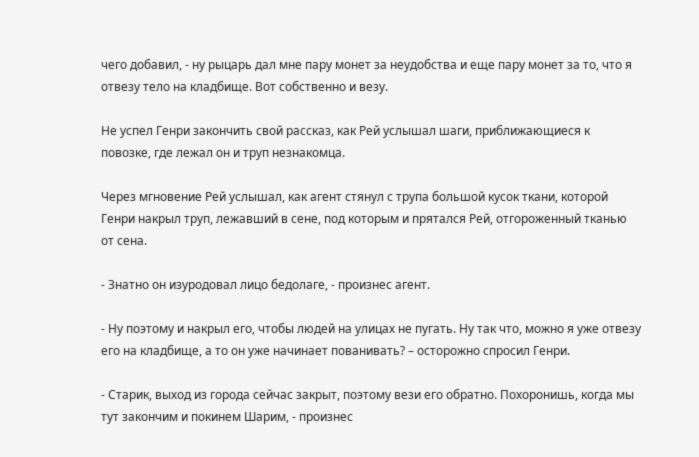чего добавил, - ну рыцарь дал мне пару монет за неудобства и еще пару монет за то, что я отвезу тело на кладбище. Вот собственно и везу.

Не успел Генри закончить свой рассказ, как Рей услышал шаги, приближающиеся к повозке, где лежал он и труп незнакомца.

Через мгновение Рей услышал, как агент стянул с трупа большой кусок ткани, которой Генри накрыл труп, лежавший в сене, под которым и прятался Рей, отгороженный тканью от сена.

- Знатно он изуродовал лицо бедолаге, - произнес агент.

- Ну поэтому и накрыл его, чтобы людей на улицах не пугать. Ну так что, можно я уже отвезу его на кладбище, а то он уже начинает пованивать? – осторожно спросил Генри.

- Старик, выход из города сейчас закрыт, поэтому вези его обратно. Похоронишь, когда мы тут закончим и покинем Шарим, - произнес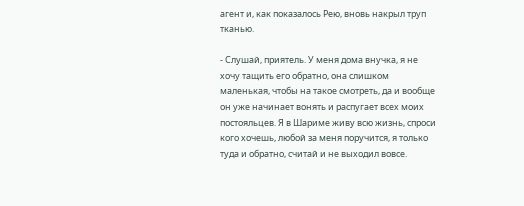агент и, как показалось Рею, вновь накрыл труп тканью.

- Слушай, приятель. У меня дома внучка, я не хочу тащить его обратно, она слишком маленькая, чтобы на такое смотреть, да и вообще он уже начинает вонять и распугает всех моих постояльцев. Я в Шариме живу всю жизнь, спроси кого хочешь, любой за меня поручится, я только туда и обратно, считай и не выходил вовсе.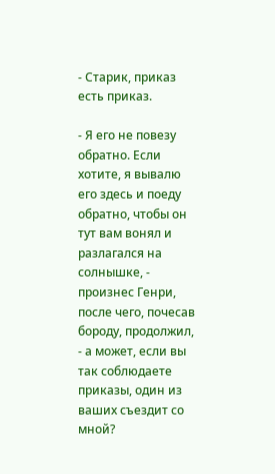- Старик, приказ есть приказ.

- Я его не повезу обратно. Если хотите, я вывалю его здесь и поеду обратно, чтобы он тут вам вонял и разлагался на солнышке, - произнес Генри, после чего, почесав бороду, продолжил, - а может, если вы так соблюдаете приказы, один из ваших съездит со мной?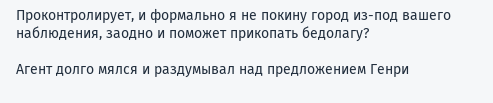Проконтролирует, и формально я не покину город из-под вашего наблюдения, заодно и поможет прикопать бедолагу?

Агент долго мялся и раздумывал над предложением Генри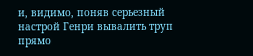и, видимо, поняв серьезный настрой Генри вывалить труп прямо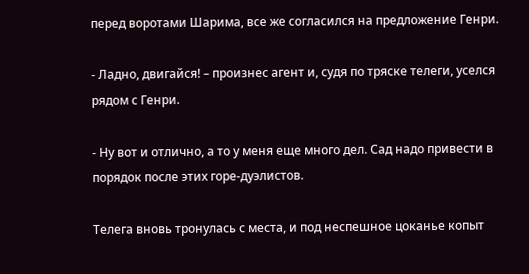перед воротами Шарима, все же согласился на предложение Генри.

- Ладно, двигайся! – произнес агент и, судя по тряске телеги, уселся рядом с Генри.

- Ну вот и отлично, а то у меня еще много дел. Сад надо привести в порядок после этих горе-дуэлистов.

Телега вновь тронулась с места, и под неспешное цоканье копыт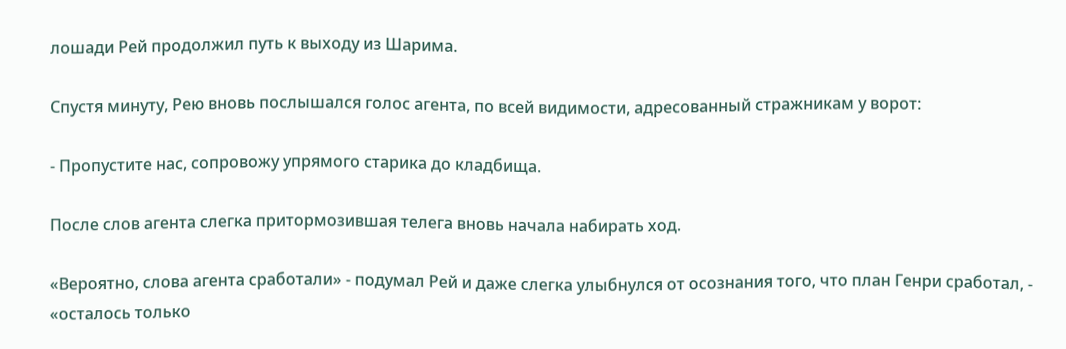лошади Рей продолжил путь к выходу из Шарима.

Спустя минуту, Рею вновь послышался голос агента, по всей видимости, адресованный стражникам у ворот:

- Пропустите нас, сопровожу упрямого старика до кладбища.

После слов агента слегка притормозившая телега вновь начала набирать ход.

«Вероятно, слова агента сработали» - подумал Рей и даже слегка улыбнулся от осознания того, что план Генри сработал, - «осталось только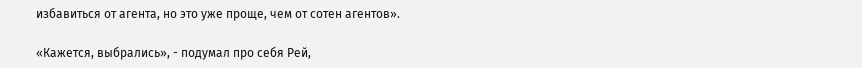избавиться от агента, но это уже проще, чем от сотен агентов».

«Кажется, выбрались», - подумал про себя Рей,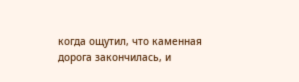когда ощутил, что каменная дорога закончилась, и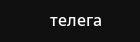телега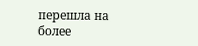перешла на более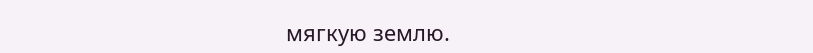мягкую землю.